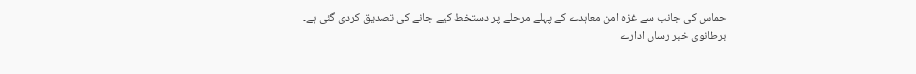حماس کی جانب سے غزہ امن معاہدے کے پہلے مرحلے پر دستخط کیے جانے کی تصدیق کردی گئی ہے۔
برطانوی خبر رساں ادارے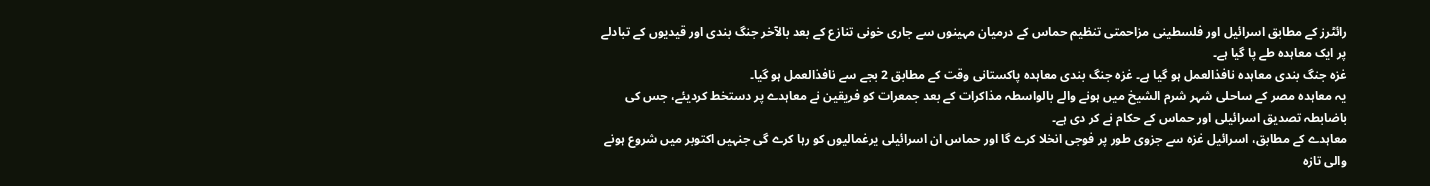رائٹرز کے مطابق اسرائیل اور فلسطینی مزاحمتی تنظیم حماس کے درمیان مہینوں سے جاری خونی تنازع کے بعد بالآخر جنگ بندی اور قیدیوں کے تبادلے پر ایک معاہدہ طے پا گیا ہے۔
غزہ جنگ بندی معاہدہ نافذالعمل ہو گیا ہے۔ غزہ جنگ بندی معاہدہ پاکستانی وقت کے مطابق 2 بجے سے نافذالعمل ہو گیا۔
یہ معاہدہ مصر کے ساحلی شہر شرم الشیخ میں ہونے والے بالواسطہ مذاکرات کے بعد جمعرات کو فریقین نے معاہدے پر دستخط کردیئے، جس کی باضابطہ تصدیق اسرائیلی اور حماس کے حکام نے کر دی ہے۔
معاہدے کے مطابق، اسرائیل غزہ سے جزوی طور پر فوجی انخلا کرے گا اور حماس ان اسرائیلی یرغمالیوں کو رہا کرے گی جنہیں اکتوبر میں شروع ہونے والی تازہ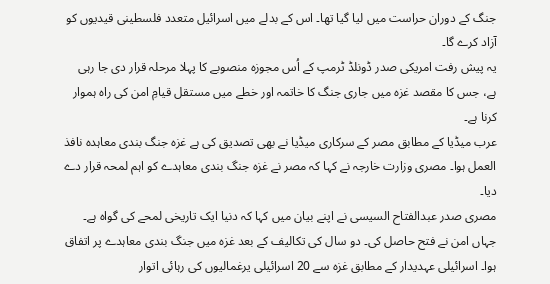جنگ کے دوران حراست میں لیا گیا تھا۔ اس کے بدلے میں اسرائیل متعدد فلسطینی قیدیوں کو آزاد کرے گا۔
یہ پیش رفت امریکی صدر ڈونلڈ ٹرمپ کے اُس مجوزہ منصوبے کا پہلا مرحلہ قرار دی جا رہی ہے، جس کا مقصد غزہ میں جاری جنگ کا خاتمہ اور خطے میں مستقل قیامِ امن کی راہ ہموار کرنا ہے۔
عرب میڈیا کے مطابق مصر کے سرکاری میڈیا نے بھی تصدیق کی ہے غزہ جنگ بندی معاہدہ نافذ العمل ہوا۔ مصری وزارت خارجہ نے کہا کہ مصر نے غزہ جنگ بندی معاہدے کو اہم لمحہ قرار دے دیا۔
مصری صدر عبدالفتاح السیسی نے اپنے بیان میں کہا کہ دنیا ایک تاریخی لمحے کی گواہ ہے۔ جہاں امن نے فتح حاصل کی۔ دو سال کی تکالیف کے بعد غزہ میں جنگ بندی معاہدے پر اتفاق ہوا۔ اسرائیلی عہدیدار کے مطابق غزہ سے 20 اسرائیلی یرغمالیوں کی رہائی اتوار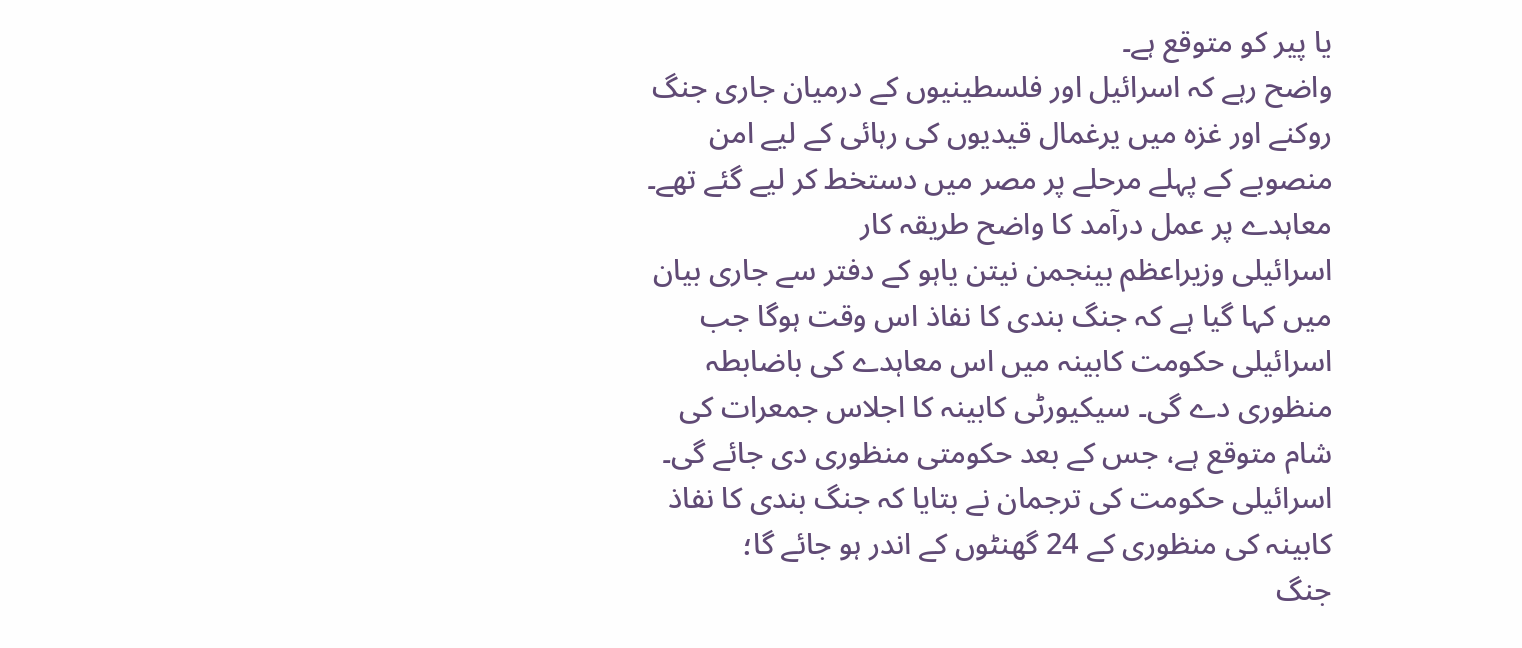یا پیر کو متوقع ہے۔
واضح رہے کہ اسرائیل اور فلسطینیوں کے درمیان جاری جنگ روکنے اور غزہ میں یرغمال قیدیوں کی رہائی کے لیے امن منصوبے کے پہلے مرحلے پر مصر میں دستخط کر لیے گئے تھے۔
معاہدے پر عمل درآمد کا واضح طریقہ کار
اسرائیلی وزیراعظم بینجمن نیتن یاہو کے دفتر سے جاری بیان میں کہا گیا ہے کہ جنگ بندی کا نفاذ اس وقت ہوگا جب اسرائیلی حکومت کابینہ میں اس معاہدے کی باضابطہ منظوری دے گی۔ سیکیورٹی کابینہ کا اجلاس جمعرات کی شام متوقع ہے، جس کے بعد حکومتی منظوری دی جائے گی۔
اسرائیلی حکومت کی ترجمان نے بتایا کہ جنگ بندی کا نفاذ کابینہ کی منظوری کے 24 گھنٹوں کے اندر ہو جائے گا؛
جنگ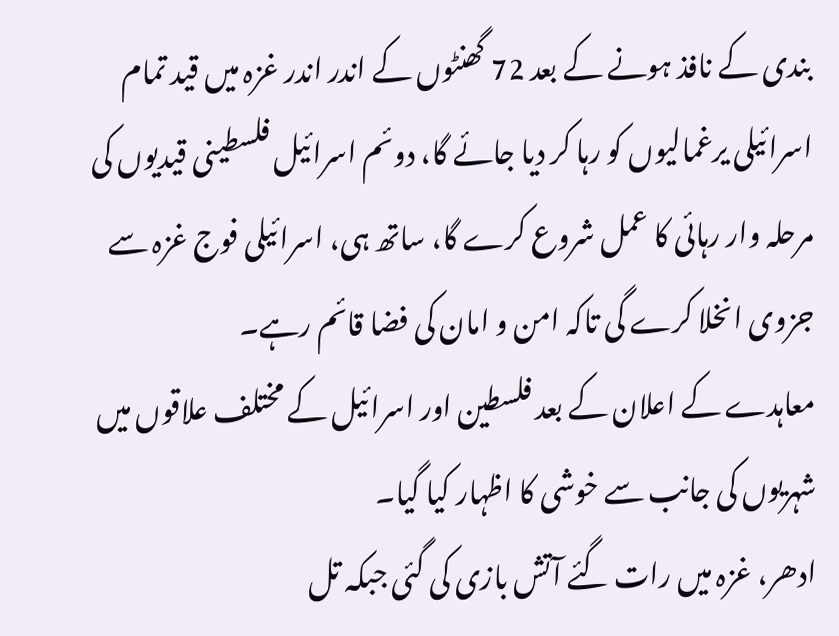بندی کے نافذ ہونے کے بعد 72 گھنٹوں کے اندر اندر غزہ میں قید تمام اسرائیلی یرغمالیوں کو رہا کر دیا جائے گا، دوئم اسرائیل فلسطینی قیدیوں کی مرحلہ وار رہائی کا عمل شروع کرے گا، ساتھ ہی، اسرائیلی فوج غزہ سے جزوی انخلا کرے گی تاکہ امن و امان کی فضا قائم رہے۔
معاہدے کے اعلان کے بعد فلسطین اور اسرائیل کے مختلف علاقوں میں شہریوں کی جانب سے خوشی کا اظہار کیا گیا۔
ادھر، غزہ میں رات گئے آتش بازی کی گئی جبکہ تل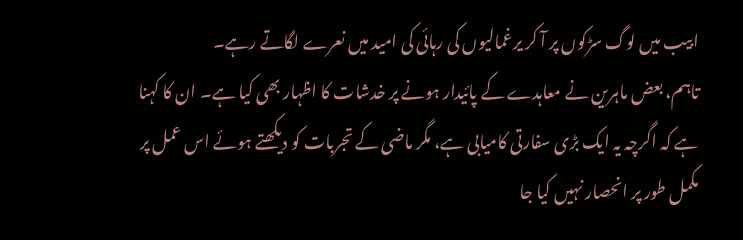ابیب میں لوگ سڑکوں پر آ کر یرغمالیوں کی رہائی کی امید میں نعرے لگاتے رہے۔
تاہم، بعض ماہرین نے معاہدے کے پائیدار ہونے پر خدشات کا اظہار بھی کیا ہے۔ ان کا کہنا ہے کہ اگرچہ یہ ایک بڑی سفارتی کامیابی ہے، مگر ماضی کے تجربات کو دیکھتے ہوئے اس عمل پر مکمل طور پر انحصار نہیں کیا جا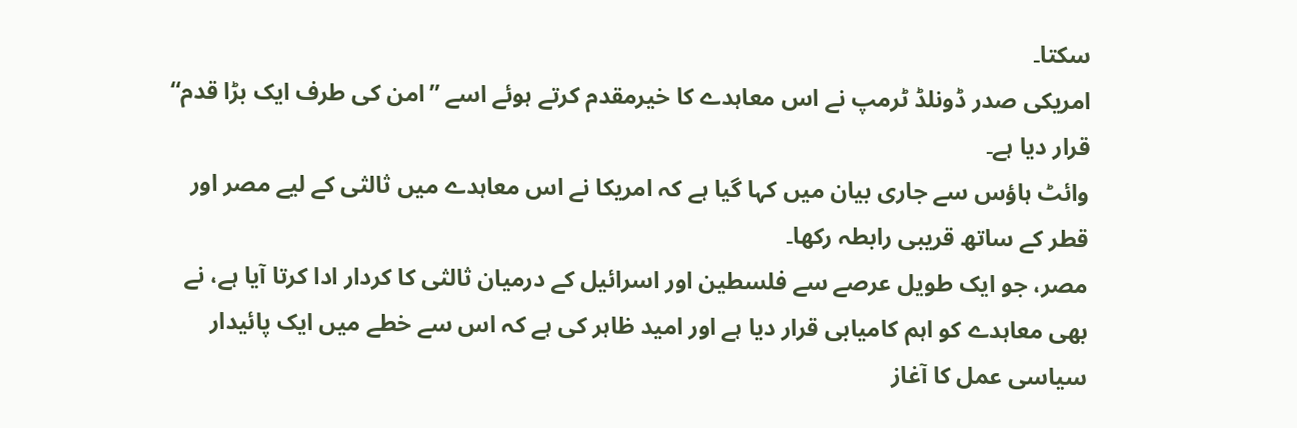سکتا۔
امریکی صدر ڈونلڈ ٹرمپ نے اس معاہدے کا خیرمقدم کرتے ہوئے اسے ”امن کی طرف ایک بڑا قدم“ قرار دیا ہے۔
وائٹ ہاؤس سے جاری بیان میں کہا گیا ہے کہ امریکا نے اس معاہدے میں ثالثی کے لیے مصر اور قطر کے ساتھ قریبی رابطہ رکھا۔
مصر، جو ایک طویل عرصے سے فلسطین اور اسرائیل کے درمیان ثالثی کا کردار ادا کرتا آیا ہے، نے بھی معاہدے کو اہم کامیابی قرار دیا ہے اور امید ظاہر کی ہے کہ اس سے خطے میں ایک پائیدار سیاسی عمل کا آغاز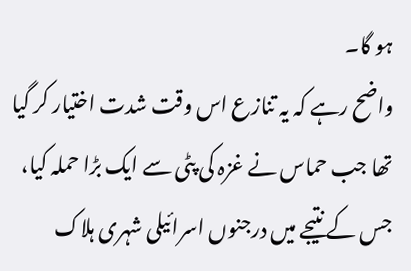ہو گا۔
واضح رہے کہ یہ تنازع اس وقت شدت اختیار کر گیا تھا جب حماس نے غزہ کی پٹی سے ایک بڑا حملہ کیا، جس کے نتیجے میں درجنوں اسرائیلی شہری ہلاک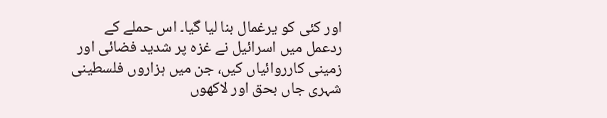اور کئی کو یرغمال بنا لیا گیا۔ اس حملے کے ردعمل میں اسرائیل نے غزہ پر شدید فضائی اور زمینی کارروائیاں کیں، جن میں ہزاروں فلسطینی شہری جاں بحق اور لاکھوں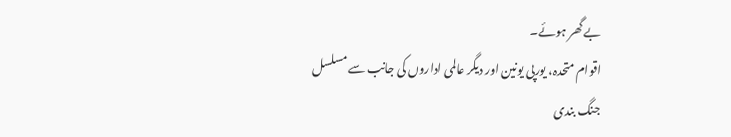بے گھر ہوئے۔
اقوام متحدہ، یورپی یونین اور دیگر عالمی اداروں کی جانب سے مسلسل جنگ بندی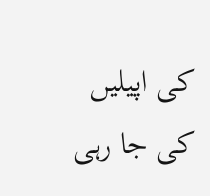کی اپیلیں کی جا رہی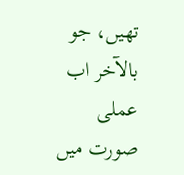تھیں، جو بالآخر اب عملی صورت میں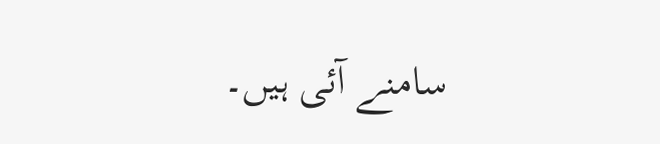سامنے آئی ہیں۔